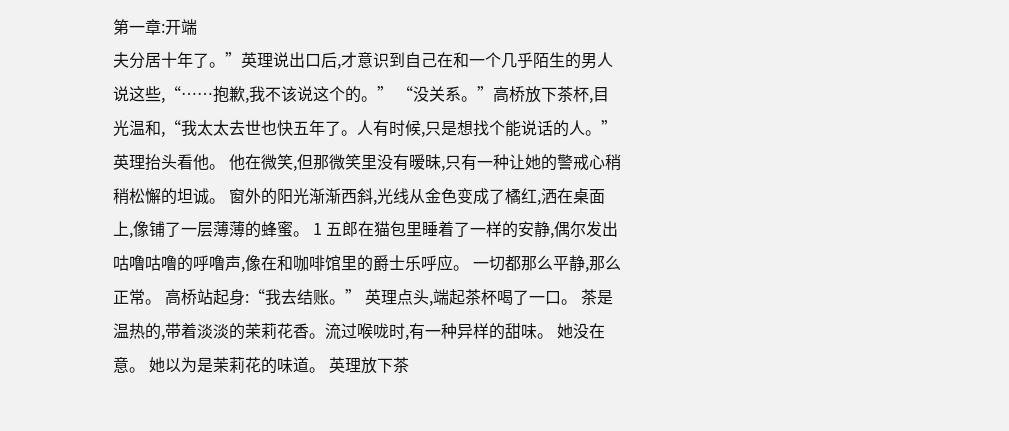第一章:开端
夫分居十年了。”英理说出口后,才意识到自己在和一个几乎陌生的男人说这些,“……抱歉,我不该说这个的。” “没关系。”高桥放下茶杯,目光温和,“我太太去世也快五年了。人有时候,只是想找个能说话的人。” 英理抬头看他。 他在微笑,但那微笑里没有暧昧,只有一种让她的警戒心稍稍松懈的坦诚。 窗外的阳光渐渐西斜,光线从金色变成了橘红,洒在桌面上,像铺了一层薄薄的蜂蜜。 1 五郎在猫包里睡着了一样的安静,偶尔发出咕噜咕噜的呼噜声,像在和咖啡馆里的爵士乐呼应。 一切都那么平静,那么正常。 高桥站起身:“我去结账。” 英理点头,端起茶杯喝了一口。 茶是温热的,带着淡淡的茉莉花香。流过喉咙时,有一种异样的甜味。 她没在意。 她以为是茉莉花的味道。 英理放下茶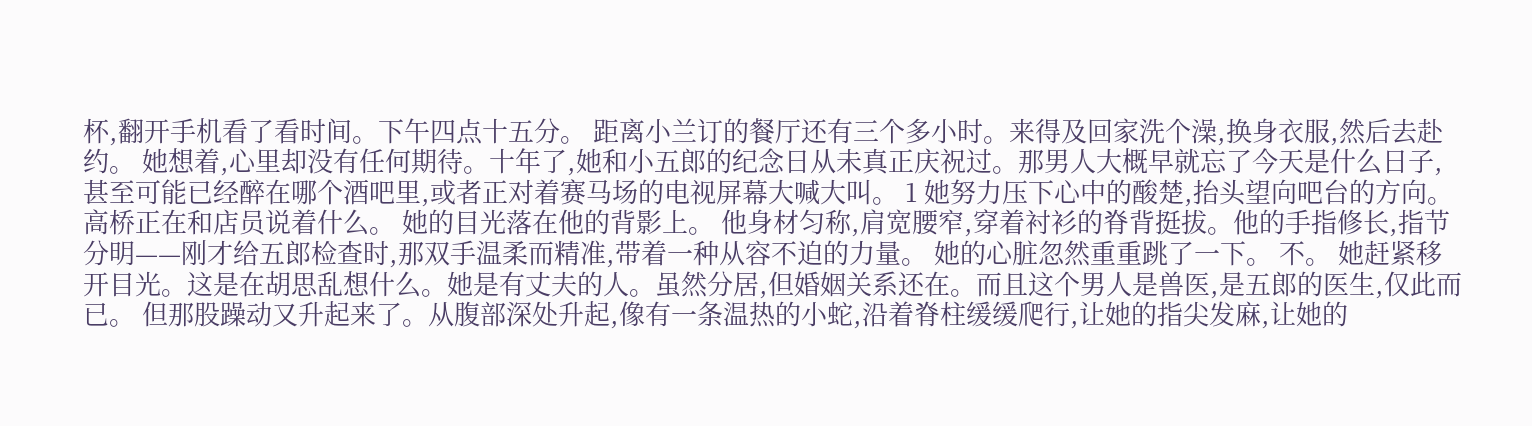杯,翻开手机看了看时间。下午四点十五分。 距离小兰订的餐厅还有三个多小时。来得及回家洗个澡,换身衣服,然后去赴约。 她想着,心里却没有任何期待。十年了,她和小五郎的纪念日从未真正庆祝过。那男人大概早就忘了今天是什么日子,甚至可能已经醉在哪个酒吧里,或者正对着赛马场的电视屏幕大喊大叫。 1 她努力压下心中的酸楚,抬头望向吧台的方向。 高桥正在和店员说着什么。 她的目光落在他的背影上。 他身材匀称,肩宽腰窄,穿着衬衫的脊背挺拔。他的手指修长,指节分明——刚才给五郎检查时,那双手温柔而精准,带着一种从容不迫的力量。 她的心脏忽然重重跳了一下。 不。 她赶紧移开目光。这是在胡思乱想什么。她是有丈夫的人。虽然分居,但婚姻关系还在。而且这个男人是兽医,是五郎的医生,仅此而已。 但那股躁动又升起来了。从腹部深处升起,像有一条温热的小蛇,沿着脊柱缓缓爬行,让她的指尖发麻,让她的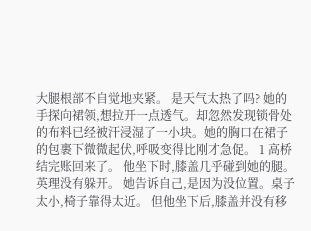大腿根部不自觉地夹紧。 是天气太热了吗? 她的手探向裙领,想拉开一点透气。却忽然发现锁骨处的布料已经被汗浸湿了一小块。她的胸口在裙子的包裹下微微起伏,呼吸变得比刚才急促。 1 高桥结完账回来了。 他坐下时,膝盖几乎碰到她的腿。 英理没有躲开。 她告诉自己,是因为没位置。桌子太小,椅子靠得太近。 但他坐下后,膝盖并没有移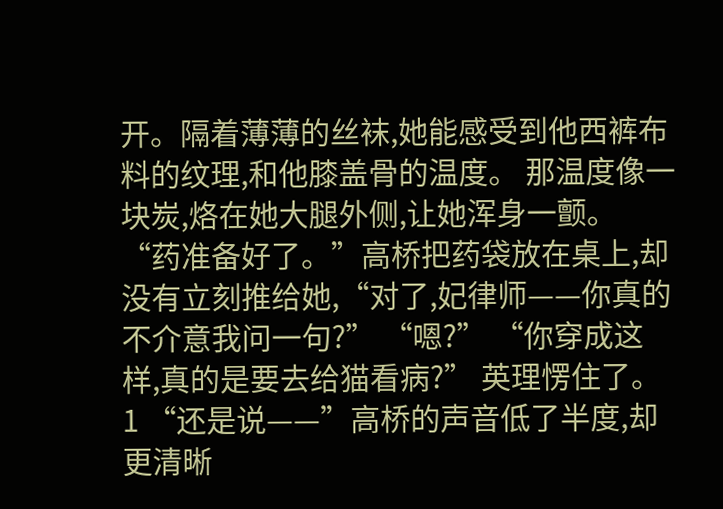开。隔着薄薄的丝袜,她能感受到他西裤布料的纹理,和他膝盖骨的温度。 那温度像一块炭,烙在她大腿外侧,让她浑身一颤。 “药准备好了。”高桥把药袋放在桌上,却没有立刻推给她,“对了,妃律师——你真的不介意我问一句?” “嗯?” “你穿成这样,真的是要去给猫看病?” 英理愣住了。 1 “还是说——”高桥的声音低了半度,却更清晰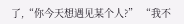了,“你今天想遇见某个人?” “我不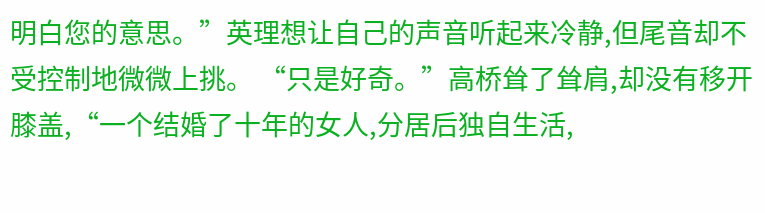明白您的意思。”英理想让自己的声音听起来冷静,但尾音却不受控制地微微上挑。 “只是好奇。”高桥耸了耸肩,却没有移开膝盖,“一个结婚了十年的女人,分居后独自生活,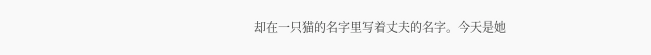却在一只猫的名字里写着丈夫的名字。今天是她